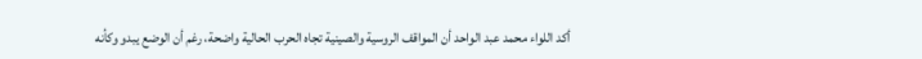أكد اللواء محمد عبد الواحد أن المواقف الروسية والصينية تجاه الحرب الحالية واضحة، رغم أن الوضع يبدو وكأنه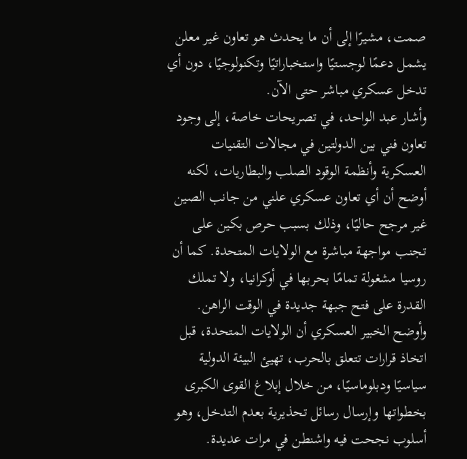صمت، مشيرًا إلى أن ما يحدث هو تعاون غير معلن يشمل دعمًا لوجستيًا واستخباراتيًا وتكنولوجيًا، دون أي تدخل عسكري مباشر حتى الآن.
وأشار عبد الواحد، في تصريحات خاصة، إلى وجود تعاون فني بين الدولتين في مجالات التقنيات العسكرية وأنظمة الوقود الصلب والبطاريات، لكنه أوضح أن أي تعاون عسكري علني من جانب الصين غير مرجح حاليًا، وذلك بسبب حرص بكين على تجنب مواجهة مباشرة مع الولايات المتحدة. كما أن روسيا مشغولة تمامًا بحربها في أوكرانيا، ولا تملك القدرة على فتح جبهة جديدة في الوقت الراهن.
وأوضح الخبير العسكري أن الولايات المتحدة، قبل اتخاذ قرارات تتعلق بالحرب، تهيئ البيئة الدولية سياسيًا ودبلوماسيًا، من خلال إبلاغ القوى الكبرى بخطواتها وإرسال رسائل تحذيرية بعدم التدخل، وهو أسلوب نجحت فيه واشنطن في مرات عديدة.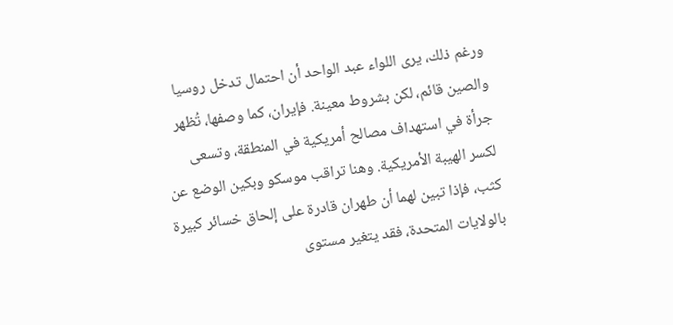ورغم ذلك، يرى اللواء عبد الواحد أن احتمال تدخل روسيا والصين قائم، لكن بشروط معينة. فإيران، كما وصفها، تُظهر جرأة في استهداف مصالح أمريكية في المنطقة، وتسعى لكسر الهيبة الأمريكية. وهنا تراقب موسكو وبكين الوضع عن كثب، فإذا تبين لهما أن طهران قادرة على إلحاق خسائر كبيرة بالولايات المتحدة، فقد يتغير مستوى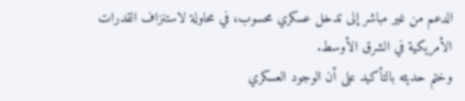الدعم من غير مباشر إلى تدخل عسكري محسوب، في محاولة لاستنزاف القدرات الأمريكية في الشرق الأوسط.
وختم حديثه بالتأكيد على أن الوجود العسكري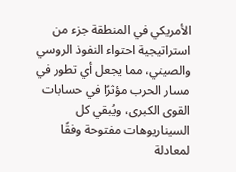الأمريكي في المنطقة جزء من استراتيجية احتواء النفوذ الروسي والصيني، مما يجعل أي تطور في مسار الحرب مؤثرًا في حسابات القوى الكبرى، ويُبقي كل السيناريوهات مفتوحة وفقًا لمعادلة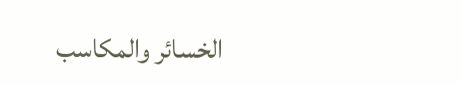الخسائر والمكاسب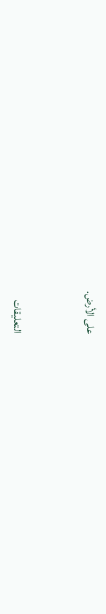على الأرض.


التعليقات